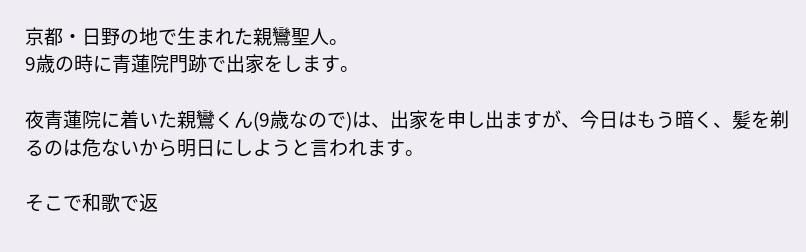京都・日野の地で生まれた親鸞聖人。
9歳の時に青蓮院門跡で出家をします。

夜青蓮院に着いた親鸞くん(9歳なので)は、出家を申し出ますが、今日はもう暗く、髪を剃るのは危ないから明日にしようと言われます。

そこで和歌で返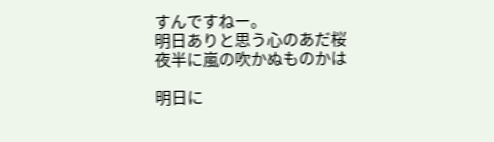すんですねー。
明日ありと思う心のあだ桜
夜半に嵐の吹かぬものかは

明日に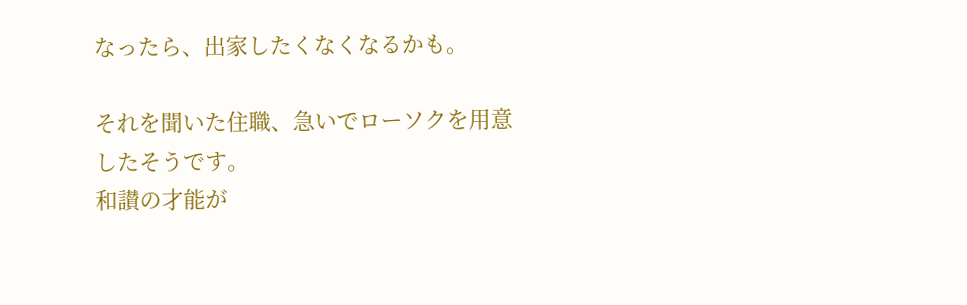なったら、出家したくなくなるかも。

それを聞いた住職、急いでローソクを用意したそうです。
和讃の才能が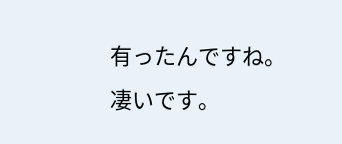有ったんですね。
凄いです。